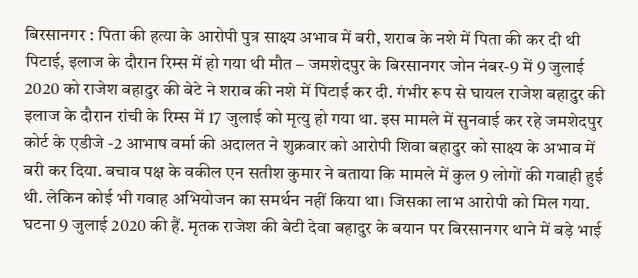बिरसानगर : पिता की हत्या के आरोपी पुत्र साक्ष्य अभाव में बरी, शराब के नशे में पिता की कर दी थी पिटाई, इलाज के दौरान रिम्स में हो गया थी मौत – जमशेदपुर के बिरसानगर जोन नंबर-9 में 9 जुलाई 2020 को राजेश बहादुर की बेटे ने शराब की नशे में पिटाई कर दी. गंभीर रूप से घायल राजेश बहादुर की इलाज के दौरान रांची के रिम्स में 17 जुलाई को मृत्यु हो गया था. इस मामले में सुनवाई कर रहे जमशेदपुर कोर्ट के एडीजे -2 आभाष वर्मा की अदालत ने शुक्रवार को आरोपी शिवा बहादुर को साक्ष्य के अभाव में बरी कर दिया. बचाव पक्ष के वकील एन सतीश कुमार ने बताया कि मामले में कुल 9 लोगों की गवाही हुई थी. लेकिन कोई भी गवाह अभियोजन का समर्थन नहीं किया था। जिसका लाभ आरोपी को मिल गया. घटना 9 जुलाई 2020 की हैं. मृतक राजेश की बेटी देवा बहादुर के बयान पर बिरसानगर थाने में बड़े भाई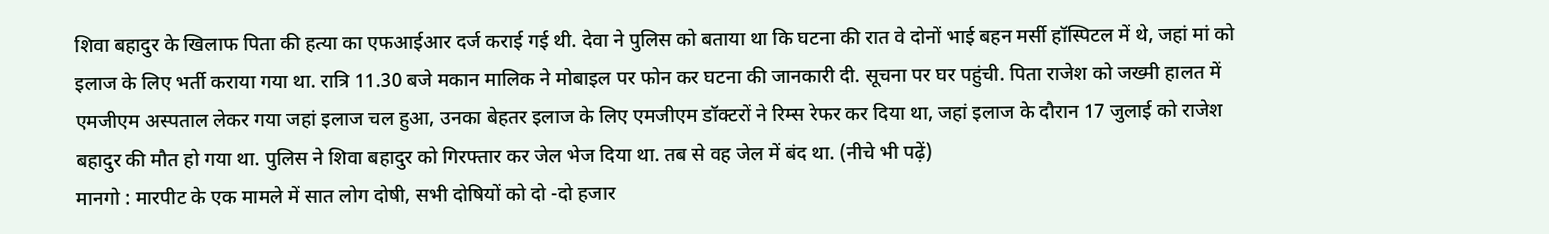शिवा बहादुर के खिलाफ पिता की हत्या का एफआईआर दर्ज कराई गई थी. देवा ने पुलिस को बताया था कि घटना की रात वे दोनों भाई बहन मर्सी हॉस्पिटल में थे, जहां मां को इलाज के लिए भर्ती कराया गया था. रात्रि 11.30 बजे मकान मालिक ने मोबाइल पर फोन कर घटना की जानकारी दी. सूचना पर घर पहुंची. पिता राजेश को जख्मी हालत में एमजीएम अस्पताल लेकर गया जहां इलाज चल हुआ, उनका बेहतर इलाज के लिए एमजीएम डॉक्टरों ने रिम्स रेफर कर दिया था, जहां इलाज के दौरान 17 जुलाई को राजेश बहादुर की मौत हो गया था. पुलिस ने शिवा बहादुर को गिरफ्तार कर जेल भेज दिया था. तब से वह जेल में बंद था. (नीचे भी पढ़ें)
मानगो : मारपीट के एक मामले में सात लोग दोषी, सभी दोषियों को दो -दो हजार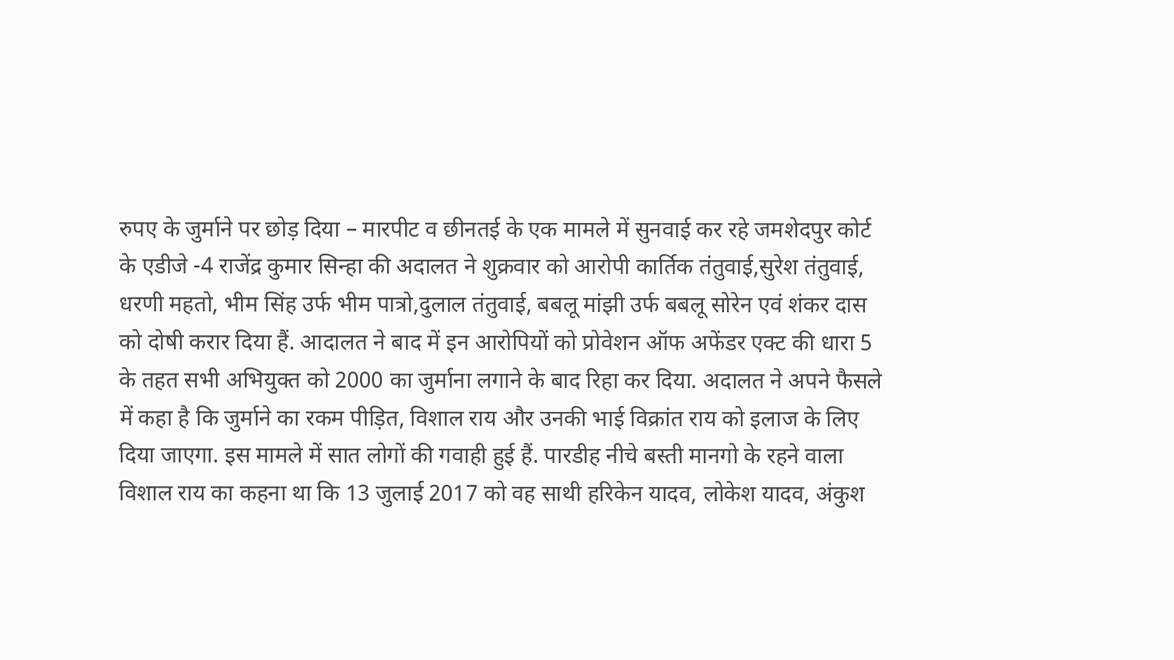रुपए के जुर्माने पर छोड़ दिया – मारपीट व छीनतई के एक मामले में सुनवाई कर रहे जमशेदपुर कोर्ट के एडीजे -4 राजेंद्र कुमार सिन्हा की अदालत ने शुक्रवार को आरोपी कार्तिक तंतुवाई,सुरेश तंतुवाई, धरणी महतो, भीम सिंह उर्फ भीम पात्रो,दुलाल तंतुवाई, बबलू मांझी उर्फ बबलू सोरेन एवं शंकर दास को दोषी करार दिया हैं. आदालत ने बाद में इन आरोपियों को प्रोवेशन ऑफ अफेंडर एक्ट की धारा 5 के तहत सभी अभियुक्त को 2000 का जुर्माना लगाने के बाद रिहा कर दिया. अदालत ने अपने फैसले में कहा है कि जुर्माने का रकम पीड़ित, विशाल राय और उनकी भाई विक्रांत राय को इलाज के लिए दिया जाएगा. इस मामले में सात लोगों की गवाही हुई हैं. पारडीह नीचे बस्ती मानगो के रहने वाला विशाल राय का कहना था कि 13 जुलाई 2017 को वह साथी हरिकेन यादव, लोकेश यादव, अंकुश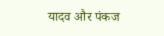यादव और पंकज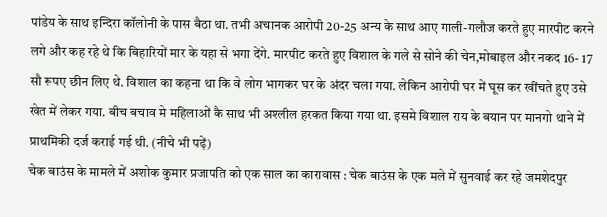पांडेय के साथ इन्दिरा कॉलोनी के पास बैठा था. तभी अचानक आरोपी 20-25 अन्य के साथ आए गाली-गलौज करते हुए मारपीट करने लगे और कह रहे थे कि बिहारियों मार के यहा से भगा देंगे. मारपीट करते हुए विशाल के गले से सोने की चेन,मोबाइल और नकद 16- 17 सौ रूपए छीन लिए थे. विशाल का कहना था कि वे लोग भागकर घर के अंदर चला गया. लेकिन आरोपी घर में घूस कर खींचते हुए उसे खेत में लेकर गया. बीच बचाव मे महिलाओं कै साथ भी अश्लील हरकत किया गया था. इसमे विशाल राय के बयान पर मानगो थाने में प्राथमिकी दर्ज कराई गई थी. (नीचे भी पढ़ें)
चेक बाउंस के मामले में अशोक कुमार प्रजापति को एक साल का कारावास : चेक बाउंस के एक मले में सुनवाई कर रहे जमशेदपुर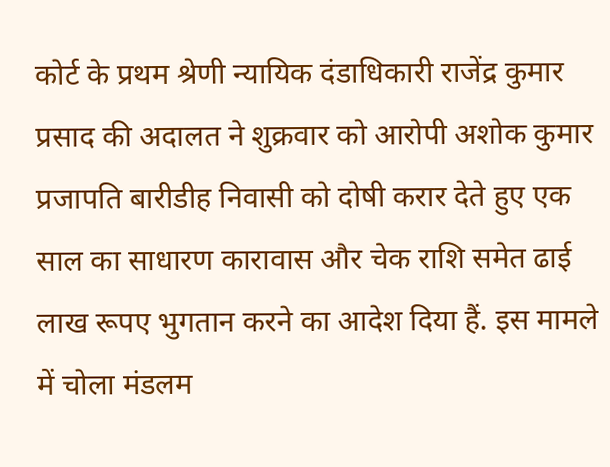कोर्ट के प्रथम श्रेणी न्यायिक दंडाधिकारी राजेंद्र कुमार प्रसाद की अदालत ने शुक्रवार को आरोपी अशोक कुमार प्रजापति बारीडीह निवासी को दोषी करार देते हुए एक साल का साधारण कारावास और चेक राशि समेत ढाई लाख रूपए भुगतान करने का आदेश दिया हैं. इस मामले में चोला मंडलम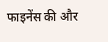फाइनेंस की और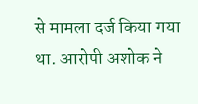से मामला दर्ज किया गया था. आरोपी अशोक ने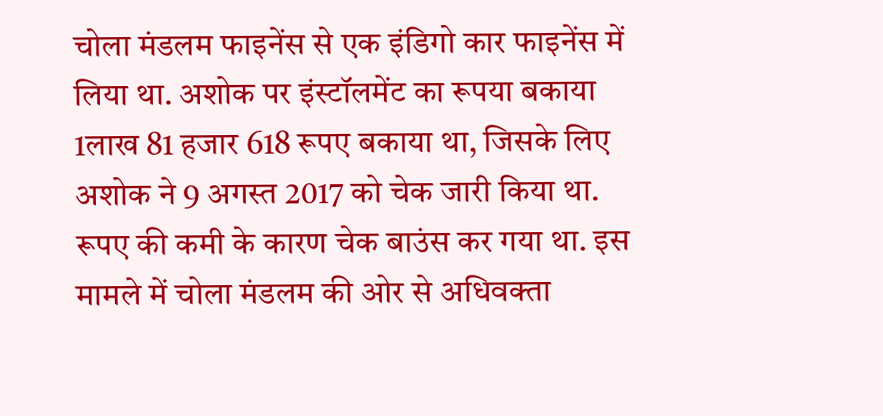चोला मंडलम फाइनेंस से एक इंडिगो कार फाइनेंस में लिया था. अशोक पर इंस्टॉलमेंट का रूपया बकाया 1लाख 81 हजार 618 रूपए बकाया था, जिसके लिए अशोक ने 9 अगस्त 2017 को चेक जारी किया था. रूपए की कमी के कारण चेक बाउंस कर गया था. इस मामले में चोला मंडलम की ओर से अधिवक्ता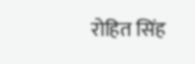रोहित सिंह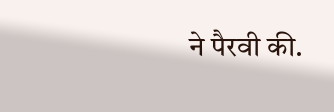ने पैरवी की.